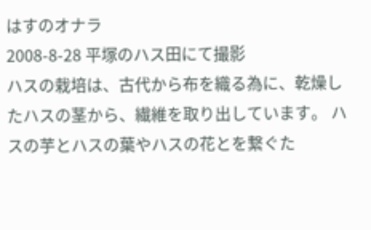はすのオナラ
2008-8-28 平塚のハス田にて撮影
ハスの栽培は、古代から布を織る為に、乾燥したハスの茎から、繊維を取り出しています。 ハスの芋とハスの葉やハスの花とを繋ぐた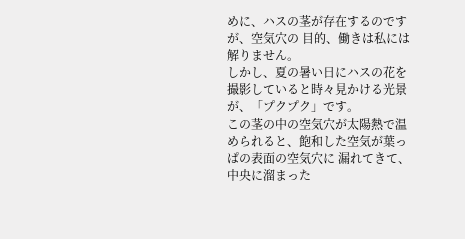めに、ハスの茎が存在するのですが、空気穴の 目的、働きは私には解りません。
しかし、夏の暑い日にハスの花を撮影していると時々見かける光景が、「プクプク」です。
この茎の中の空気穴が太陽熱で温められると、飽和した空気が葉っぱの表面の空気穴に 漏れてきて、中央に溜まった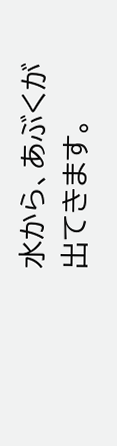水から、あぶくが出てきます。